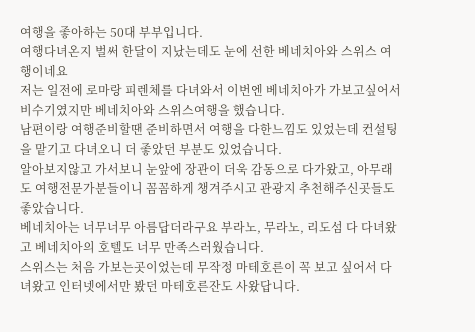여행을 좋아하는 50대 부부입니다.
여행다녀온지 벌써 한달이 지났는데도 눈에 선한 베네치아와 스위스 여행이네요
저는 일전에 로마랑 피렌체를 다녀와서 이번엔 베네치아가 가보고싶어서 비수기였지만 베네치아와 스위스여행을 했습니다.
남편이랑 여행준비할땐 준비하면서 여행을 다한느낌도 있었는데 컨설팅을 맡기고 다녀오니 더 좋았던 부분도 있었습니다.
알아보지않고 가서보니 눈앞에 장관이 더욱 감동으로 다가왔고, 아무래도 여행전문가분들이니 꼼꼼하게 챙겨주시고 관광지 추천해주신곳들도 좋았습니다.
베네치아는 너무너무 아름답더라구요 부라노, 무라노, 리도섬 다 다녀왔고 베네치아의 호텔도 너무 만족스러웠습니다.
스위스는 처음 가보는곳이었는데 무작정 마테호른이 꼭 보고 싶어서 다녀왔고 인터넷에서만 봤던 마테호른잔도 사왔답니다.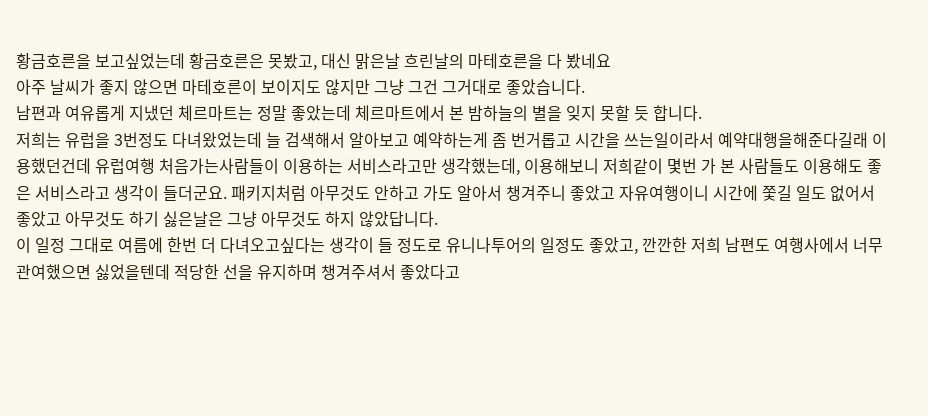황금호른을 보고싶었는데 황금호른은 못봤고, 대신 맑은날 흐린날의 마테호른을 다 봤네요
아주 날씨가 좋지 않으면 마테호른이 보이지도 않지만 그냥 그건 그거대로 좋았습니다.
남편과 여유롭게 지냈던 체르마트는 정말 좋았는데 체르마트에서 본 밤하늘의 별을 잊지 못할 듯 합니다.
저희는 유럽을 3번정도 다녀왔었는데 늘 검색해서 알아보고 예약하는게 좀 번거롭고 시간을 쓰는일이라서 예약대행을해준다길래 이용했던건데 유럽여행 처음가는사람들이 이용하는 서비스라고만 생각했는데, 이용해보니 저희같이 몇번 가 본 사람들도 이용해도 좋은 서비스라고 생각이 들더군요. 패키지처럼 아무것도 안하고 가도 알아서 챙겨주니 좋았고 자유여행이니 시간에 쫓길 일도 없어서 좋았고 아무것도 하기 싫은날은 그냥 아무것도 하지 않았답니다.
이 일정 그대로 여름에 한번 더 다녀오고싶다는 생각이 들 정도로 유니나투어의 일정도 좋았고, 깐깐한 저희 남편도 여행사에서 너무 관여했으면 싫었을텐데 적당한 선을 유지하며 챙겨주셔서 좋았다고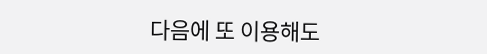다음에 또 이용해도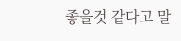좋을것 같다고 말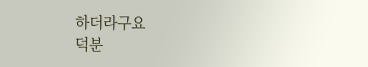하더라구요
덕분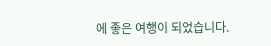에 좋은 여행이 되었습니다.